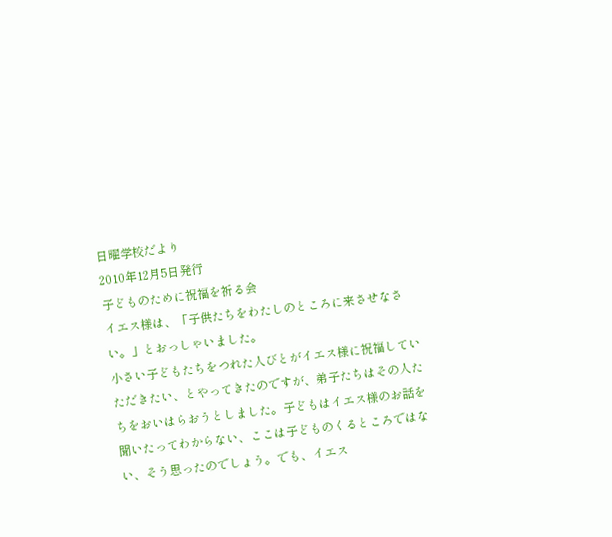日曜学校だより
2010年12月5日発行
子どものために祝福を祈る会
イエス様は、「子供たちをわたしのところに来させなさい。」とおっしゃいました。
小さい子どもたちをつれた人びとがイエス様に祝福していただきたい、とやってきたのですが、弟子たちはその人たちをおいはらおうとしました。子どもはイエス様のお話を聞いたってわからない、ここは子どものくるところではない、そう思ったのでしょう。でも、イエス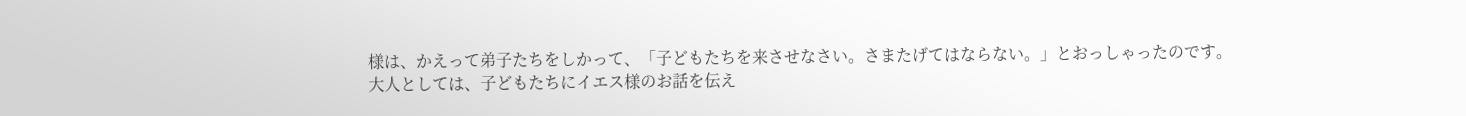様は、かえって弟子たちをしかって、「子どもたちを来させなさい。さまたげてはならない。」とおっしゃったのです。
大人としては、子どもたちにイエス様のお話を伝え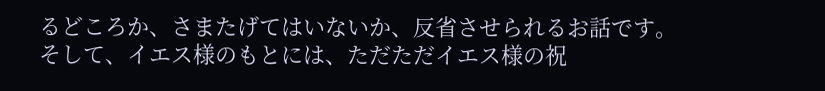るどころか、さまたげてはいないか、反省させられるお話です。そして、イエス様のもとには、ただただイエス様の祝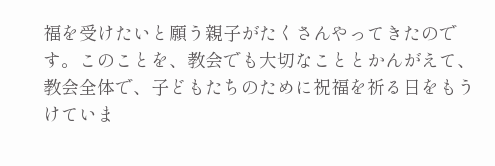福を受けたいと願う親子がたくさんやってきたのです。このことを、教会でも大切なこととかんがえて、教会全体で、子どもたちのために祝福を祈る日をもうけていま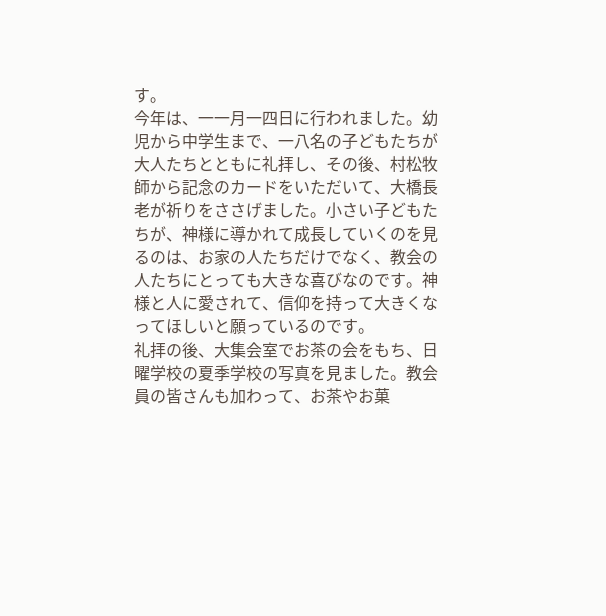す。
今年は、一一月一四日に行われました。幼児から中学生まで、一八名の子どもたちが大人たちとともに礼拝し、その後、村松牧師から記念のカードをいただいて、大橋長老が祈りをささげました。小さい子どもたちが、神様に導かれて成長していくのを見るのは、お家の人たちだけでなく、教会の人たちにとっても大きな喜びなのです。神様と人に愛されて、信仰を持って大きくなってほしいと願っているのです。
礼拝の後、大集会室でお茶の会をもち、日曜学校の夏季学校の写真を見ました。教会員の皆さんも加わって、お茶やお菓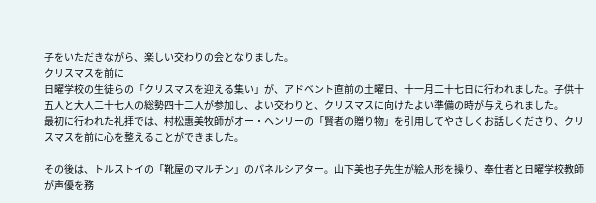子をいただきながら、楽しい交わりの会となりました。
クリスマスを前に
日曜学校の生徒らの「クリスマスを迎える集い」が、アドベント直前の土曜日、十一月二十七日に行われました。子供十五人と大人二十七人の総勢四十二人が参加し、よい交わりと、クリスマスに向けたよい準備の時が与えられました。
最初に行われた礼拝では、村松惠美牧師がオー・ヘンリーの「賢者の贈り物」を引用してやさしくお話しくださり、クリスマスを前に心を整えることができました。

その後は、トルストイの「靴屋のマルチン」のパネルシアター。山下美也子先生が絵人形を操り、奉仕者と日曜学校教師が声優を務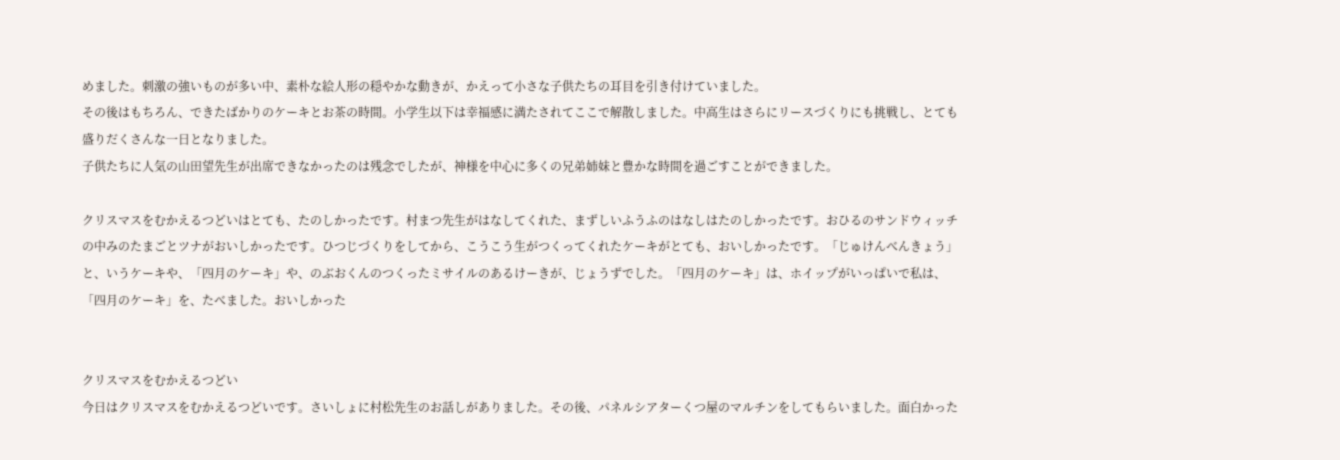めました。刺激の強いものが多い中、素朴な絵人形の穏やかな動きが、かえって小さな子供たちの耳目を引き付けていました。
その後はもちろん、できたばかりのケーキとお茶の時間。小学生以下は幸福感に満たされてここで解散しました。中高生はさらにリースづくりにも挑戦し、とても盛りだくさんな一日となりました。
子供たちに人気の山田望先生が出席できなかったのは残念でしたが、神様を中心に多くの兄弟姉妹と豊かな時間を過ごすことができました。

クリスマスをむかえるつどいはとても、たのしかったです。村まつ先生がはなしてくれた、まずしいふうふのはなしはたのしかったです。おひるのサンドウィッチの中みのたまごとツナがおいしかったです。ひつじづくりをしてから、こうこう生がつくってくれたケーキがとても、おいしかったです。「じゅけんべんきょう」と、いうケーキや、「四月のケーキ」や、のぶおくんのつくったミサイルのあるけーきが、じょうずでした。「四月のケーキ」は、ホイップがいっぱいで私は、「四月のケーキ」を、たべました。おいしかった


クリスマスをむかえるつどい
今日はクリスマスをむかえるつどいです。さいしょに村松先生のお話しがありました。その後、パネルシアターくつ屋のマルチンをしてもらいました。面白かった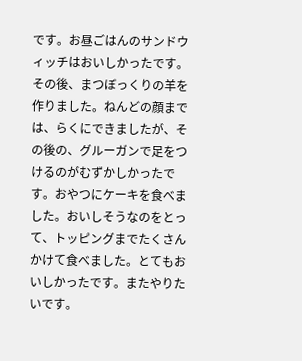です。お昼ごはんのサンドウィッチはおいしかったです。その後、まつぼっくりの羊を作りました。ねんどの顔までは、らくにできましたが、その後の、グルーガンで足をつけるのがむずかしかったです。おやつにケーキを食べました。おいしそうなのをとって、トッピングまでたくさんかけて食べました。とてもおいしかったです。またやりたいです。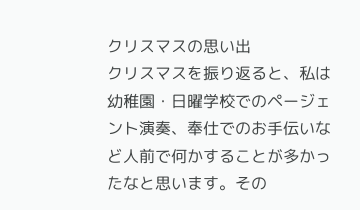クリスマスの思い出
クリスマスを振り返ると、私は幼稚園・日曜学校でのページェント演奏、奉仕でのお手伝いなど人前で何かすることが多かったなと思います。その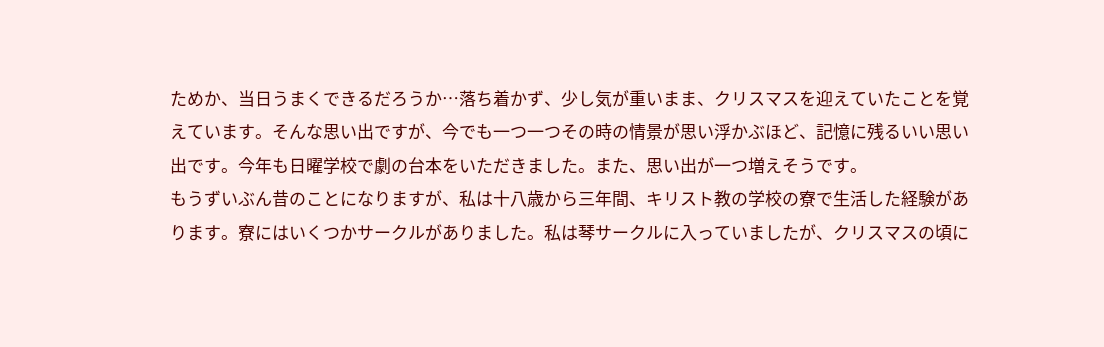ためか、当日うまくできるだろうか…落ち着かず、少し気が重いまま、クリスマスを迎えていたことを覚えています。そんな思い出ですが、今でも一つ一つその時の情景が思い浮かぶほど、記憶に残るいい思い出です。今年も日曜学校で劇の台本をいただきました。また、思い出が一つ増えそうです。
もうずいぶん昔のことになりますが、私は十八歳から三年間、キリスト教の学校の寮で生活した経験があります。寮にはいくつかサークルがありました。私は琴サークルに入っていましたが、クリスマスの頃に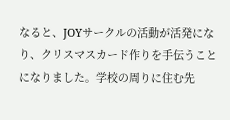なると、JOYサークルの活動が活発になり、クリスマスカード作りを手伝うことになりました。学校の周りに住む先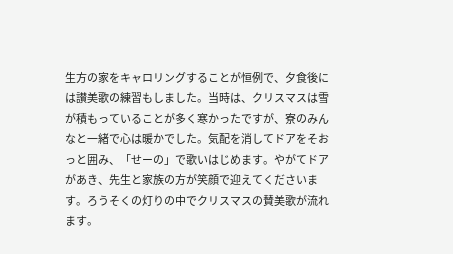生方の家をキャロリングすることが恒例で、夕食後には讃美歌の練習もしました。当時は、クリスマスは雪が積もっていることが多く寒かったですが、寮のみんなと一緒で心は暖かでした。気配を消してドアをそおっと囲み、「せーの」で歌いはじめます。やがてドアがあき、先生と家族の方が笑顔で迎えてくださいます。ろうそくの灯りの中でクリスマスの賛美歌が流れます。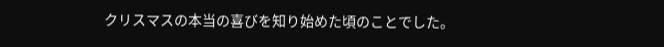クリスマスの本当の喜びを知り始めた頃のことでした。